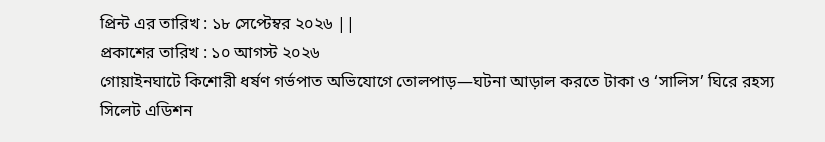প্রিন্ট এর তারিখ : ১৮ সেপ্টেম্বর ২০২৬ ||
প্রকাশের তারিখ : ১০ আগস্ট ২০২৬
গোয়াইনঘাটে কিশোরী ধর্ষণ গর্ভপাত অভিযোগে তোলপাড়—ঘটনা আড়াল করতে টাকা ও ‘সালিস’ ঘিরে রহস্য
সিলেট এডিশন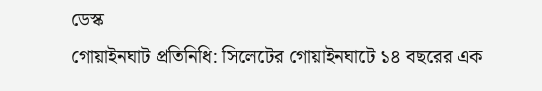ডেস্ক
গোয়াইনঘাট প্রতিনিধি: সিলেটের গোয়াইনঘাটে ১৪ বছরের এক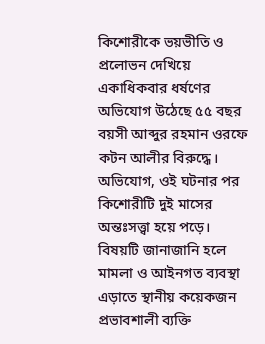কিশোরীকে ভয়ভীতি ও প্রলোভন দেখিয়ে একাধিকবার ধর্ষণের অভিযোগ উঠেছে ৫৫ বছর বয়সী আব্দুর রহমান ওরফে কটন আলীর বিরুদ্ধে। অভিযোগ, ওই ঘটনার পর কিশোরীটি দুই মাসের অন্তঃসত্ত্বা হয়ে পড়ে। বিষয়টি জানাজানি হলে মামলা ও আইনগত ব্যবস্থা এড়াতে স্থানীয় কয়েকজন প্রভাবশালী ব্যক্তি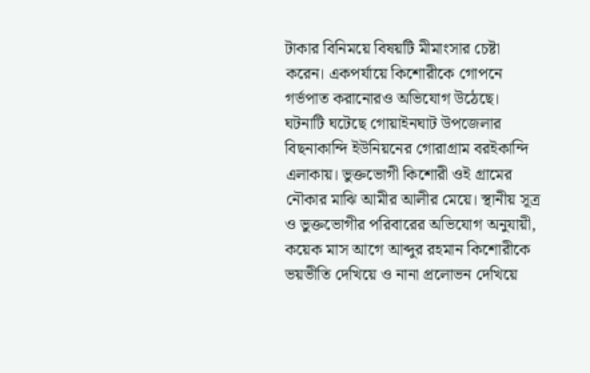টাকার বিনিময়ে বিষয়টি মীমাংসার চেষ্টা করেন। একপর্যায়ে কিশোরীকে গোপনে গর্ভপাত করানোরও অভিযোগ উঠেছে।
ঘটনাটি ঘটেছে গোয়াইনঘাট উপজেলার বিছনাকান্দি ইউনিয়নের গোরাগ্রাম বরইকান্দি এলাকায়। ভুক্তভোগী কিশোরী ওই গ্রামের নৌকার মাঝি আমীর আলীর মেয়ে। স্থানীয় সূত্র ও ভুক্তভোগীর পরিবারের অভিযোগ অনুযায়ী, কয়েক মাস আগে আব্দুর রহমান কিশোরীকে ভয়ভীতি দেখিয়ে ও নানা প্রলোভন দেখিয়ে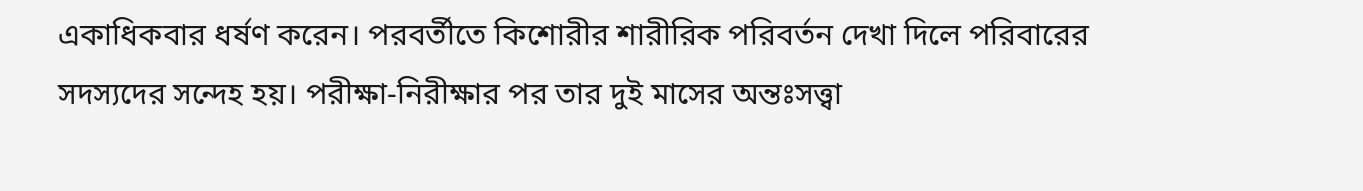একাধিকবার ধর্ষণ করেন। পরবর্তীতে কিশোরীর শারীরিক পরিবর্তন দেখা দিলে পরিবারের সদস্যদের সন্দেহ হয়। পরীক্ষা-নিরীক্ষার পর তার দুই মাসের অন্তঃসত্ত্বা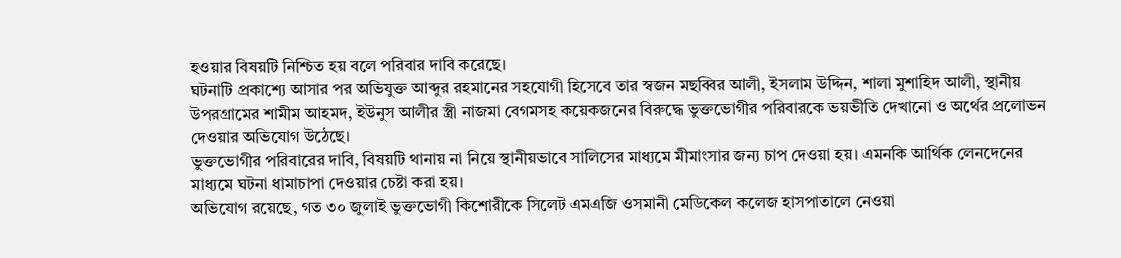হওয়ার বিষয়টি নিশ্চিত হয় বলে পরিবার দাবি করেছে।
ঘটনাটি প্রকাশ্যে আসার পর অভিযুক্ত আব্দুর রহমানের সহযোগী হিসেবে তার স্বজন মছব্বির আলী, ইসলাম উদ্দিন, শালা মুশাহিদ আলী, স্থানীয় উপরগ্রামের শামীম আহমদ, ইউনুস আলীর স্ত্রী নাজমা বেগমসহ কয়েকজনের বিরুদ্ধে ভুক্তভোগীর পরিবারকে ভয়ভীতি দেখানো ও অর্থের প্রলোভন দেওয়ার অভিযোগ উঠেছে।
ভুক্তভোগীর পরিবারের দাবি, বিষয়টি থানায় না নিয়ে স্থানীয়ভাবে সালিসের মাধ্যমে মীমাংসার জন্য চাপ দেওয়া হয়। এমনকি আর্থিক লেনদেনের মাধ্যমে ঘটনা ধামাচাপা দেওয়ার চেষ্টা করা হয়।
অভিযোগ রয়েছে, গত ৩০ জুলাই ভুক্তভোগী কিশোরীকে সিলেট এমএজি ওসমানী মেডিকেল কলেজ হাসপাতালে নেওয়া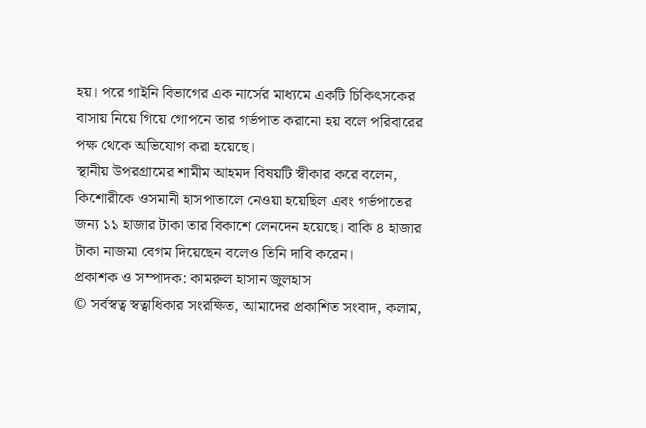হয়। পরে গাইনি বিভাগের এক নার্সের মাধ্যমে একটি চিকিৎসকের বাসায় নিয়ে গিয়ে গোপনে তার গর্ভপাত করানো হয় বলে পরিবারের পক্ষ থেকে অভিযোগ করা হয়েছে।
স্থানীয় উপরগ্রামের শামীম আহমদ বিষয়টি স্বীকার করে বলেন, কিশোরীকে ওসমানী হাসপাতালে নেওয়া হয়েছিল এবং গর্ভপাতের জন্য ১১ হাজার টাকা তার বিকাশে লেনদেন হয়েছে। বাকি ৪ হাজার টাকা নাজমা বেগম দিয়েছেন বলেও তিনি দাবি করেন।
প্রকাশক ও সম্পাদক: কামরুল হাসান জুলহাস
© সর্বস্বত্ব স্বত্বাধিকার সংরক্ষিত, আমাদের প্রকাশিত সংবাদ, কলাম,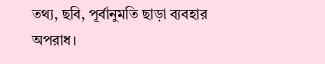তথ্য, ছবি, পূর্বানুমতি ছাড়া ব্যবহার অপরাধ।